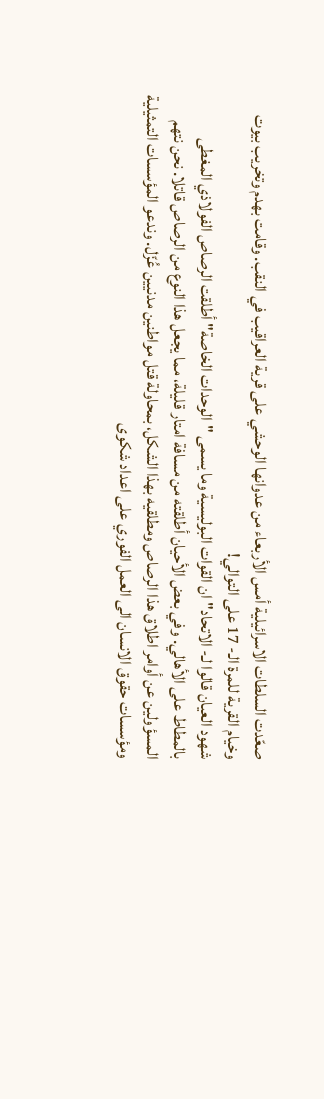صعّدت السلطات الاسرائيلية أمس الأربعاء من عدوانها الوحشي على قرية العراقيب في النقب. وقامت بهدم وتخريب بيوت وخيام القرية للمرة الـ- 17 على التوالي!
شهود العيان قالوا لـ- الاتحاد" ان القوات البوليسية وما يسمى "الوحدات الخاصة" أطلقت الرصاص الفولاذي المغطى بالمطاط على الأهالي. وفي بعض الأحيان أطلقته من مسافة امتار قليلة، مما يجعل هذا النوع من الرصاص قاتلا. نحن نتهم المسؤولين عن أوامر اطلاق هذا الرصاص ومطلقيه بهذا الشكل، بمحاولة قتل مواطنين مدنيين عُزّل. وندعو المؤسسات التمثيلية ومؤسسات حقوق الانسان الى العمل الفوري على اعداد شكوى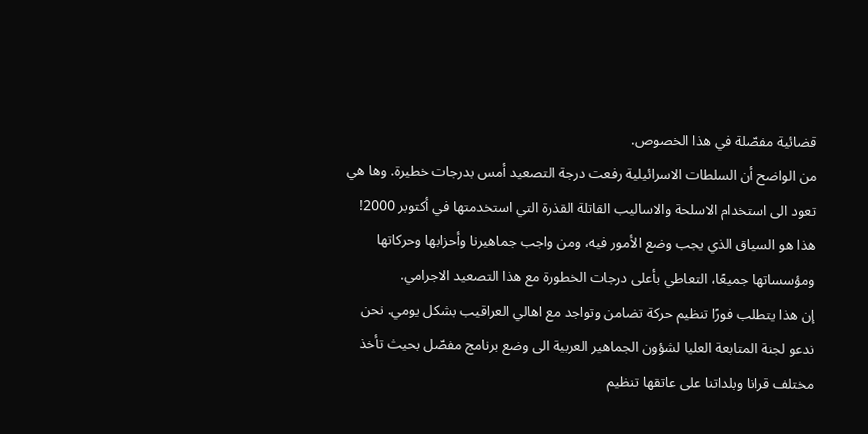قضائية مفصّلة في هذا الخصوص.
من الواضح أن السلطات الاسرائيلية رفعت درجة التصعيد أمس بدرجات خطيرة. وها هي تعود الى استخدام الاسلحة والاساليب القاتلة القذرة التي استخدمتها في أكتوبر 2000! هذا هو السياق الذي يجب وضع الأمور فيه، ومن واجب جماهيرنا وأحزابها وحركاتها ومؤسساتها جميعًا، التعاطي بأعلى درجات الخطورة مع هذا التصعيد الاجرامي.
إن هذا يتطلب فورًا تنظيم حركة تضامن وتواجد مع اهالي العراقيب بشكل يومي. نحن ندعو لجنة المتابعة العليا لشؤون الجماهير العربية الى وضع برنامج مفصّل بحيث تأخذ مختلف قرانا وبلداتنا على عاتقها تنظيم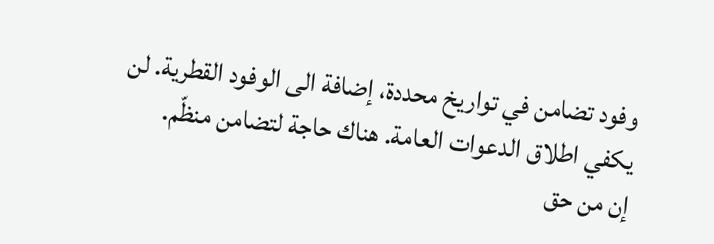وفود تضامن في تواريخ محددة، إضافة الى الوفود القطرية. لن يكفي اطلاق الدعوات العامة. هناك حاجة لتضامن منظّم.
إن من حق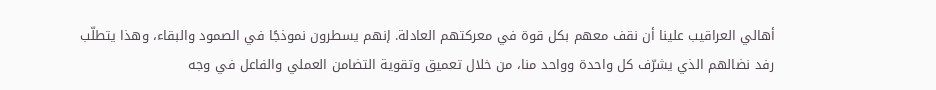أهالي العراقيب علينا أن نقف معهم بكل قوة في معركتهم العادلة. إنهم يسطرون نموذجًا في الصمود والبقاء، وهذا يتطلّب رفد نضالهم الذي يشرّف كل واحدة وواحد منا، من خلال تعميق وتقوية التضامن العملي والفاعل في وجه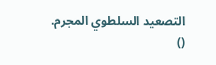التصعيد السلطوي المجرم.
()